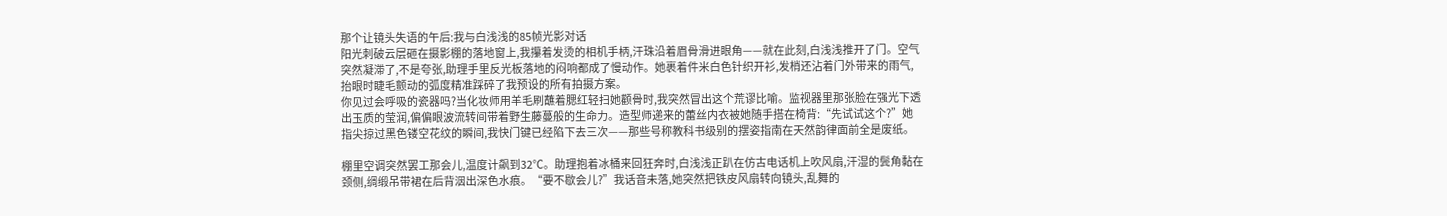那个让镜头失语的午后:我与白浅浅的85帧光影对话
阳光刺破云层砸在摄影棚的落地窗上,我攥着发烫的相机手柄,汗珠沿着眉骨滑进眼角——就在此刻,白浅浅推开了门。空气突然凝滞了,不是夸张,助理手里反光板落地的闷响都成了慢动作。她裹着件米白色针织开衫,发梢还沾着门外带来的雨气,抬眼时睫毛颤动的弧度精准踩碎了我预设的所有拍摄方案。
你见过会呼吸的瓷器吗?当化妆师用羊毛刷蘸着腮红轻扫她颧骨时,我突然冒出这个荒谬比喻。监视器里那张脸在强光下透出玉质的莹润,偏偏眼波流转间带着野生藤蔓般的生命力。造型师递来的蕾丝内衣被她随手搭在椅背:“先试试这个?”她指尖掠过黑色镂空花纹的瞬间,我快门键已经陷下去三次——那些号称教科书级别的摆姿指南在天然韵律面前全是废纸。

棚里空调突然罢工那会儿,温度计飙到32℃。助理抱着冰桶来回狂奔时,白浅浅正趴在仿古电话机上吹风扇,汗湿的鬓角黏在颈侧,绸缎吊带裙在后背洇出深色水痕。“要不歇会儿?”我话音未落,她突然把铁皮风扇转向镜头,乱舞的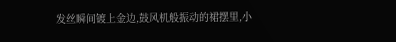发丝瞬间镀上金边,鼓风机般振动的裙摆里,小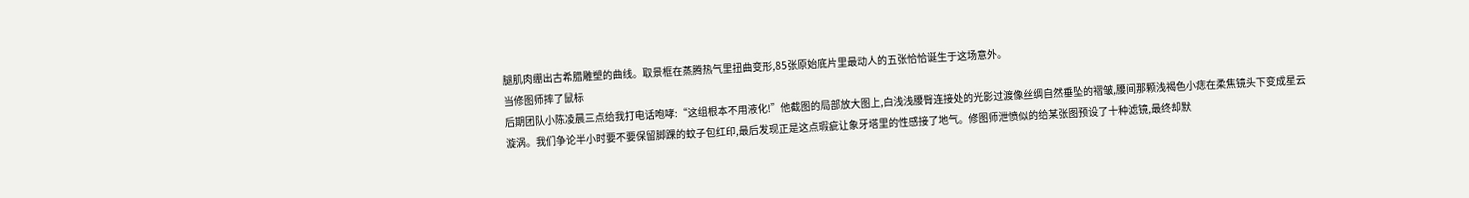腿肌肉绷出古希腊雕塑的曲线。取景框在蒸腾热气里扭曲变形,85张原始底片里最动人的五张恰恰诞生于这场意外。
当修图师摔了鼠标
后期团队小陈凌晨三点给我打电话咆哮:“这组根本不用液化!”他截图的局部放大图上,白浅浅腰臀连接处的光影过渡像丝绸自然垂坠的褶皱,腰间那颗浅褐色小痣在柔焦镜头下变成星云漩涡。我们争论半小时要不要保留脚踝的蚊子包红印,最后发现正是这点瑕疵让象牙塔里的性感接了地气。修图师泄愤似的给某张图预设了十种滤镜,最终却默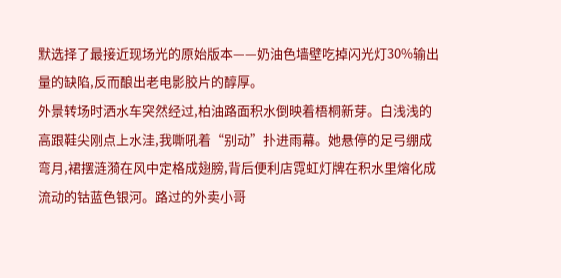默选择了最接近现场光的原始版本——奶油色墙壁吃掉闪光灯30%输出量的缺陷,反而酿出老电影胶片的醇厚。
外景转场时洒水车突然经过,柏油路面积水倒映着梧桐新芽。白浅浅的高跟鞋尖刚点上水洼,我嘶吼着“别动”扑进雨幕。她悬停的足弓绷成弯月,裙摆涟漪在风中定格成翅膀,背后便利店霓虹灯牌在积水里熔化成流动的钴蓝色银河。路过的外卖小哥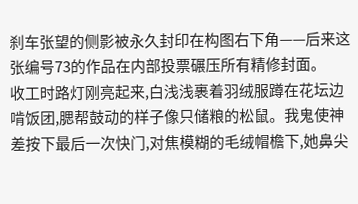刹车张望的侧影被永久封印在构图右下角——后来这张编号73的作品在内部投票碾压所有精修封面。
收工时路灯刚亮起来,白浅浅裹着羽绒服蹲在花坛边啃饭团,腮帮鼓动的样子像只储粮的松鼠。我鬼使神差按下最后一次快门,对焦模糊的毛绒帽檐下,她鼻尖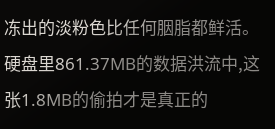冻出的淡粉色比任何胭脂都鲜活。硬盘里861.37MB的数据洪流中,这张1.8MB的偷拍才是真正的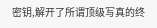密钥,解开了所谓顶级写真的终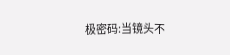极密码:当镜头不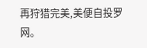再狩猎完美,美便自投罗网。